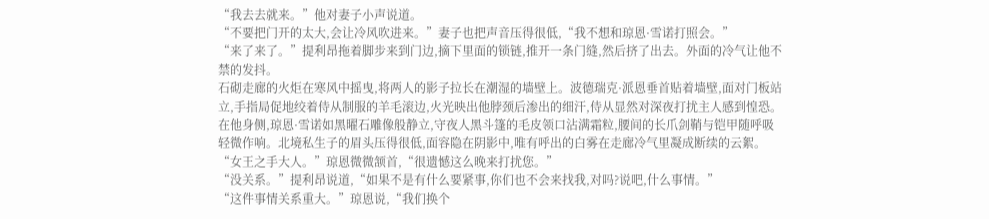“我去去就来。”他对妻子小声说道。
“不要把门开的太大,会让冷风吹进来。”妻子也把声音压得很低,“我不想和琼恩·雪诺打照会。”
“来了来了。”提利昂拖着脚步来到门边,摘下里面的锁链,推开一条门缝,然后挤了出去。外面的冷气让他不禁的发抖。
石砌走廊的火炬在寒风中摇曳,将两人的影子拉长在潮湿的墙壁上。波德瑞克·派恩垂首贴着墙壁,面对门板站立,手指局促地绞着侍从制服的羊毛滚边,火光映出他脖颈后渗出的细汗,侍从显然对深夜打扰主人感到惶恐。
在他身侧,琼恩·雪诺如黑曜石雕像般静立,守夜人黑斗篷的毛皮领口沾满霜粒,腰间的长爪剑鞘与铠甲随呼吸轻微作响。北境私生子的眉头压得很低,面容隐在阴影中,唯有呼出的白雾在走廊冷气里凝成断续的云絮。
“女王之手大人。”琼恩微微颔首,“很遗憾这么晚来打扰您。”
“没关系。”提利昂说道,“如果不是有什么要紧事,你们也不会来找我,对吗?说吧,什么事情。”
“这件事情关系重大。”琼恩说,“我们换个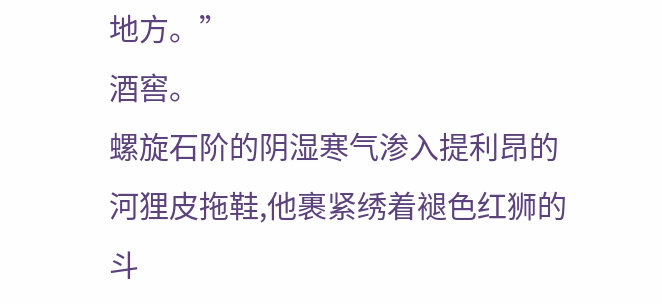地方。”
酒窖。
螺旋石阶的阴湿寒气渗入提利昂的河狸皮拖鞋,他裹紧绣着褪色红狮的斗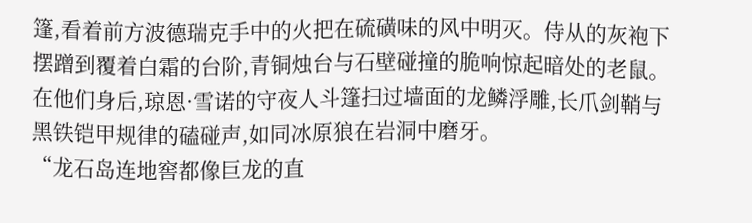篷,看着前方波德瑞克手中的火把在硫磺味的风中明灭。侍从的灰袍下摆蹭到覆着白霜的台阶,青铜烛台与石壁碰撞的脆响惊起暗处的老鼠。
在他们身后,琼恩·雪诺的守夜人斗篷扫过墙面的龙鳞浮雕,长爪剑鞘与黑铁铠甲规律的磕碰声,如同冰原狼在岩洞中磨牙。
“龙石岛连地窖都像巨龙的直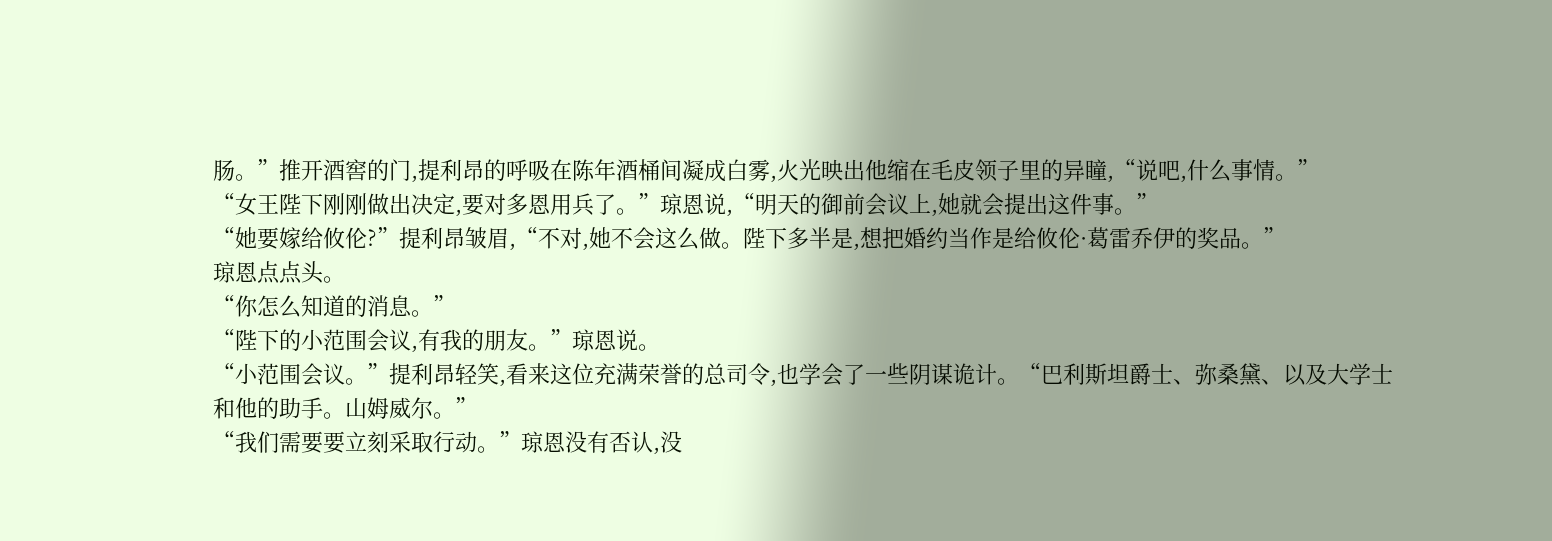肠。”推开酒窖的门,提利昂的呼吸在陈年酒桶间凝成白雾,火光映出他缩在毛皮领子里的异瞳,“说吧,什么事情。”
“女王陛下刚刚做出决定,要对多恩用兵了。”琼恩说,“明天的御前会议上,她就会提出这件事。”
“她要嫁给攸伦?”提利昂皱眉,“不对,她不会这么做。陛下多半是,想把婚约当作是给攸伦·葛雷乔伊的奖品。”
琼恩点点头。
“你怎么知道的消息。”
“陛下的小范围会议,有我的朋友。”琼恩说。
“小范围会议。”提利昂轻笑,看来这位充满荣誉的总司令,也学会了一些阴谋诡计。“巴利斯坦爵士、弥桑黛、以及大学士和他的助手。山姆威尔。”
“我们需要要立刻采取行动。”琼恩没有否认,没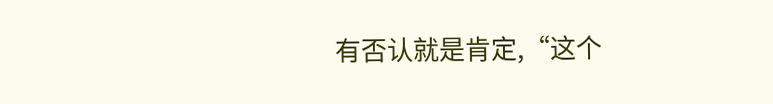有否认就是肯定,“这个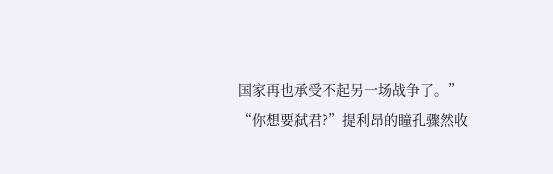国家再也承受不起另一场战争了。”
“你想要弑君?”提利昂的瞳孔骤然收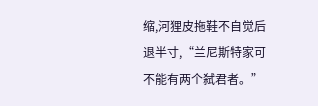缩,河狸皮拖鞋不自觉后退半寸,“兰尼斯特家可不能有两个弑君者。”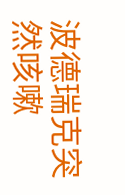波德瑞克突然咳嗽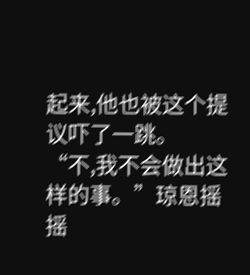起来,他也被这个提议吓了一跳。
“不,我不会做出这样的事。”琼恩摇摇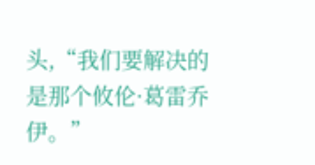头,“我们要解决的是那个攸伦·葛雷乔伊。”